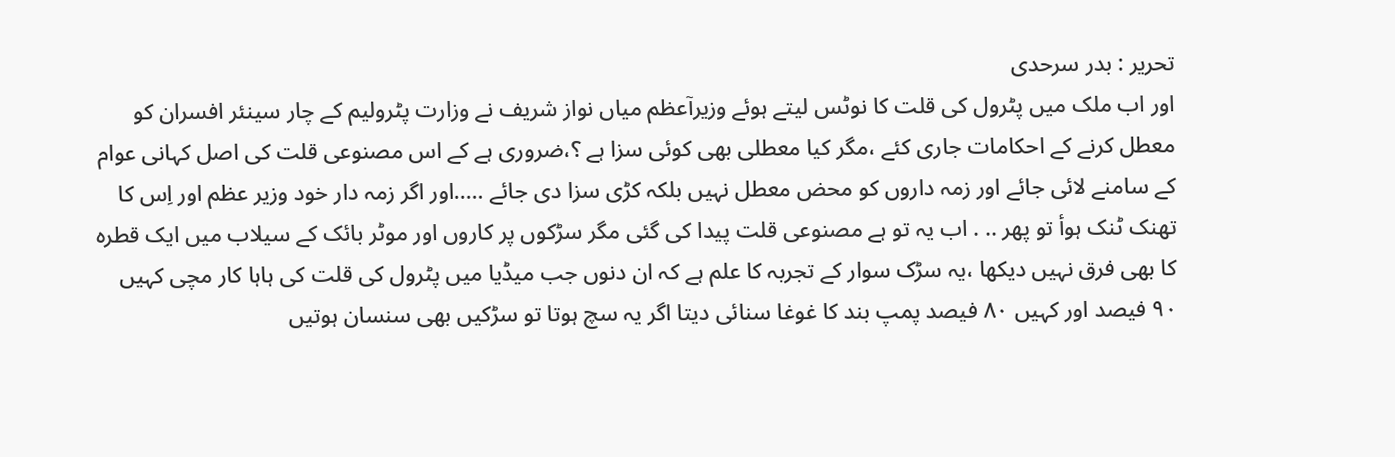تحریر : بدر سرحدی
اور اب ملک میں پٹرول کی قلت کا نوٹس لیتے ہوئے وزیرآعظم میاں نواز شریف نے وزارت پٹرولیم کے چار سینئر افسران کو معطل کرنے کے احکامات جاری کئے ،مگر کیا معطلی بھی کوئی سزا ہے ؟،ضروری ہے کے اس مصنوعی قلت کی اصل کہانی عوام کے سامنے لائی جائے اور زمہ داروں کو محض معطل نہیں بلکہ کڑی سزا دی جائے …..اور اگر زمہ دار خود وزیر عظم اور اِس کا تھنک ٹنک ہوأ تو پھر .. . اب یہ تو ہے مصنوعی قلت پیدا کی گئی مگر سڑکوں پر کاروں اور موٹر بائک کے سیلاب میں ایک قطرہ کا بھی فرق نہیں دیکھا ،یہ سڑک سوار کے تجربہ کا علم ہے کہ ان دنوں جب میڈیا میں پٹرول کی قلت کی ہاہا کار مچی کہیں ٩٠ فیصد اور کہیں ٨٠ فیصد پمپ بند کا غوغا سنائی دیتا اگر یہ سچ ہوتا تو سڑکیں بھی سنسان ہوتیں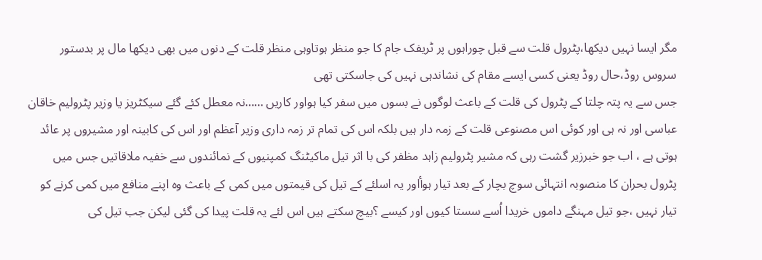مگر ایسا نہیں دیکھا،پٹرول قلت سے قبل چوراہوں پر ٹریفک جام کا جو منظر ہوتاوہی منظر قلت کے دنوں میں بھی دیکھا مال پر بدستور سروس روڈ،حال روڈ یعنی کسی ایسے مقام کی نشاندہی نہیں کی جاسکتی تھی
جس سے یہ پتہ چلتا کے پٹرول کی قلت کے باعث لوگوں نے بسوں میں سفر کیا ہواور کاریں ……نہ معطل کئے گئے سیکٹریز یا وزیر پٹرولیم خاقان عباسی اور نہ ہی اور کوئی اس مصنوعی قلت کے زمہ دار ہیں بلکہ اس کی تمام تر زمہ داری وزیر آعظم اور اس کی کابینہ اور مشیروں پر عائد ہوتی ہے ، اب جو خبرزیر گشت رہی کہ مشیر پٹرولیم زاہد مظفر کی با اثر تیل ماکیٹنگ کمپنیوں کے نمائندوں سے خفیہ ملاقاتیں جس میں پٹرول بحران کا منصوبہ انتہائی سوچ بچار کے بعد تیار ہوأاور یہ اسلئے کے تیل کی قیمتوں میں کمی کے باعث وہ اپنے منافع میں کمی کرنے کو تیار نہیں ،جو تیل مہنگے داموں خریدا اُسے سستا کیوں اور کیسے ؟بیچ سکتے ہیں اس لئے یہ قلت پیدا کی گئی لیکن جب تیل کی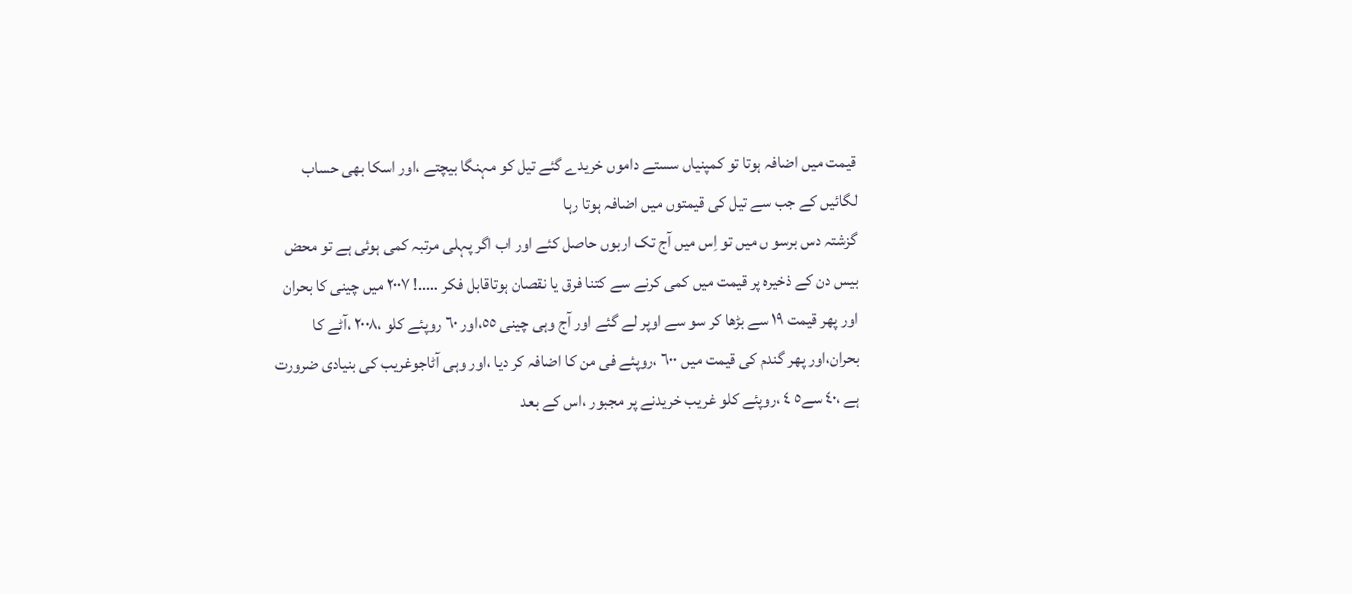قیمت میں اضافہ ہوتا تو کمپنیاں سستے داموں خریدے گئے تیل کو مہنگا بیچتے ،اور اسکا بھی حساب لگائیں کے جب سے تیل کی قیمتوں میں اضافہ ہوتا رہا
گزشتہ دس برسو ں میں تو اِس میں آج تک اربوں حاصل کئے اور اب اگر پہلی مرتبہ کمی ہوئی ہے تو محض بیس دن کے ذخیرہ پر قیمت میں کمی کرنے سے کتنا فرق یا نقصان ہوتاقابل فکر …..! ٢٠٠٧ میں چینی کا بحران اور پھر قیمت ١٩ سے بڑھا کر سو سے اوپر لے گئے اور آج وہی چینی ٥٥،اور ٦٠ روپئے کلو ،٢٠٠٨ ،آٹے کا بحران،اور پھر گندم کی قیمت میں ٦٠٠ ،روپئے فی من کا اضافہ کر دیا ،اور وہی آٹاجوغریب کی بنیادی ضرورت ہے ،٤٠ سے٥ ٤ ،روپئے کلو غریب خریدنے پر مجبور ،اس کے بعد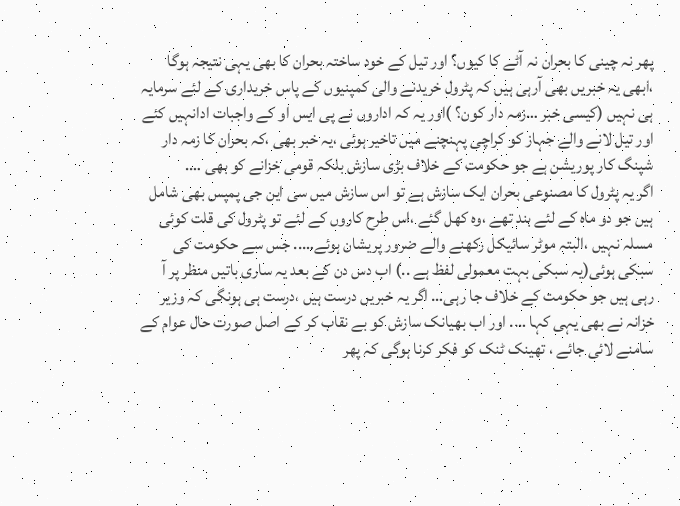پھر نہ چینی کا بحران نہ آٹے کا کیوں؟ اور تیل کے خود ساختہ بحران کا بھی یہی نتیجہ ہوگا ،ابھی یہ خبریں بھی آرہی ہیں کہ پٹرول خریدنے والی کمپنیوں کے پاس خریداری کے لئے سرمایہ ہی نہیں (کیسی خبر …زمہ دار کون؟ )اور یہ کہ اداروں نے پی ایس او کے واجبات ادانہیں کئے اور تیل لانے والے جہاز کو کراچی پہنچنے میں تاخیر ہوئی ،یہ خبر بھی ،کہ بحران کا زمہ دار شپنگ کار پوریشن ہے جو حکومت کے خلاف بڑی سازش بلکہ قومی خزانے کو بھی ….
اگر یہ پٹرول کا مصنوعی بحران ایک سازش ہے تو اس سازش میں سی این جی پمپس بھی شامل ہیں جو دو ماہ کے لئے بند تھے ،وہ کھل گئے ،اس طرح کاروں کے لئے تو پٹرول کی قلت کوئی مسلہ نہیں ،البتہ موٹر سائیکل رکھنے والے ضرور پریشان ہوئے….. جس سے حکومت کی سبکی ہوئی(یہ سبکی بہت معمولی لفظ ہے ..) اب دس دن کے بعد یہ ساری باتیں منظر پر آ رہی ہیں جو حکومت کے خلاف جا رہی… اگر یہ خبریں درست ہیں ،درست ہی ہونگی کہ وزیر خزانہ نے بھی یہی کہا …. اور اب بھیانک سازش کو بے نقاب کر کے اصل صورت حال عوام کے سامنے لائی جائے ، تھینک ٹنک کو فکر کرنا ہوگی کہ پھر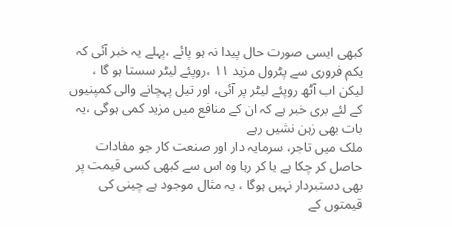کبھی ایسی صورت حال پیدا نہ ہو پائے ،پہلے یہ خبر آئی کہ یکم فروری سے پٹرول مزید ١١ ،روپئے لیٹر سستا ہو گا ، لیکن اب آٹھ روپئے لیٹر پر آئی، اور تیل پہچانے والی کمپنیوں کے لئے بری خبر ہے کہ ان کے منافع میں مزید کمی ہوگی ،یہ بات بھی زہن نشیں رہے
ملک میں تاجر، سرمایہ دار اور صنعت کار جو مفادات حاصل کر چکا ہے یا کر رہا وہ اس سے کبھی کسی قیمت پر بھی دستبردار نہیں ہوگا ، یہ مثال موجود ہے چینی کی قیمتوں کے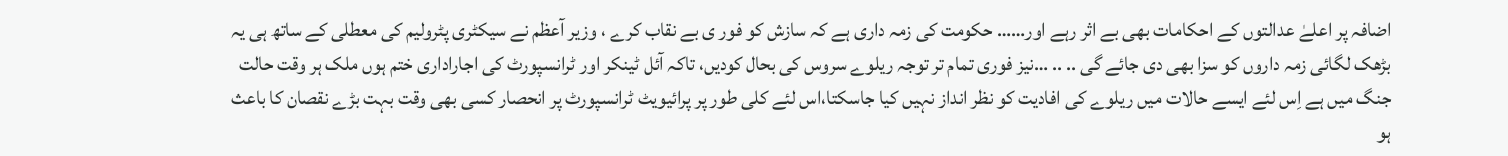اضافہ پر اعلےٰ عدالتوں کے احکامات بھی بے اثر رہے اور…… حکومت کی زمہ داری ہے کہ سازش کو فور ی بے نقاب کرے ، وزیر آعظم نے سیکٹری پٹرولیم کی معطلی کے ساتھ ہی یہ بڑھک لگائی زمہ داروں کو سزا بھی دی جائے گی .. .. …نیز فوری تمام تر توجہ ریلوے سروس کی بحال کودیں، تاکہ آئل ٹینکر اور ٹرانسپورٹ کی اجاراداری ختم ہوں ملک ہر وقت حالت جنگ میں ہے اِس لئے ایسے حالات میں ریلوے کی افادیت کو نظر انداز نہیں کیا جاسکتا،اس لئے کلی طور پر پرائیویٹ ٹرانسپورٹ پر انحصار کسی بھی وقت بہت بڑے نقصان کا باعث ہو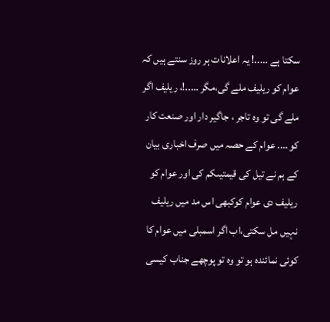سکتا ہے …..! یہ اعلانات ہر روز سنتے ہیں کہ عوام کو ریلیف ملے گی،مگر …..!، ریلیف اگر ملے گی تو وہ تاجر ، جاگیر دار اور صنعت کار کو …. عوام کے حصہ میں صرف اخباری بیان کے ہم نے تیل کی قیمتیںکم کی اور عوام کو ریلیف دی عوام کوکبھی اس مد میں ریلیف نہیں مل سکتی،اب اگر اسمبلی میں عوام کا کوئی نمائندہ ہو تو وہ تو پوچھے جناب کیسی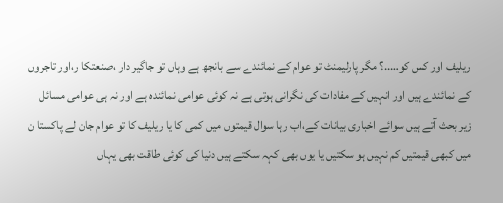ریلیف اور کس کو…..؟ مگر پارلیمنٹ تو عوام کے نمائندے سے بانجھ ہے وہاں تو جاگیر دار ،صنعتکا ر،اور تاجروں کے نمائندے ہیں اور انہیں کے مفادات کی نگرانی ہوتی ہے نہ کوئی عوامی نمائندہ ہے اور نہ ہی عوامی مسائل زیر بحث آتے ہیں سوائے اخباری بیانات کے،اب رہا سوال قیمتوں میں کمی کا یا ریلیف کا تو عوام جان لے پاکستا ن میں کبھی قیمتیں کم نہیں ہو سکتیں یا یوں بھی کہہ سکتے ہیں دنیا کی کوئی طاقت بھی یہاں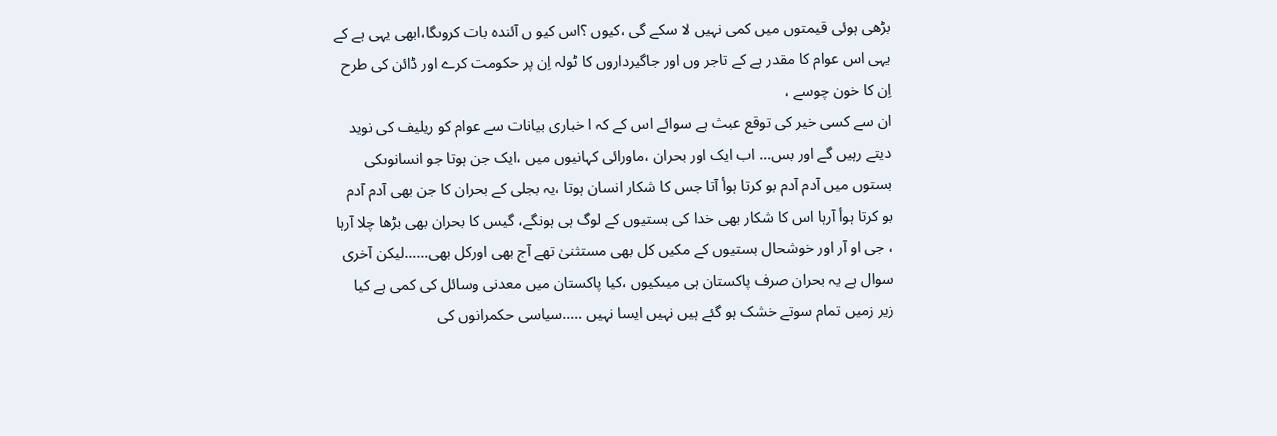بڑھی ہوئی قیمتوں میں کمی نہیں لا سکے گی ،کیوں ؟اس کیو ں آئندہ بات کروںگا،ابھی یہی ہے کے یہی اس عوام کا مقدر ہے کے تاجر وں اور جاگیرداروں کا ٹولہ اِن پر حکومت کرے اور ڈائن کی طرح اِن کا خون چوسے ،
ان سے کسی خیر کی توقع عبث ہے سوائے اس کے کہ ا خباری بیانات سے عوام کو ریلیف کی نوید دیتے رہیں گے اور بس… اب ایک اور بحران ،ماورائی کہانیوں میں ،ایک جن ہوتا جو انسانوںکی بستوں میں آدم آدم بو کرتا ہوأ آتا جس کا شکار انسان ہوتا ،یہ بجلی کے بحران کا جن بھی آدم آدم بو کرتا ہوأ آرہا اس کا شکار بھی خدا کی بستیوں کے لوگ ہی ہونگے، گیس کا بحران بھی بڑھا چلا آرہا ، جی او آر اور خوشحال بستیوں کے مکیں کل بھی مستثنیٰ تھے آج بھی اورکل بھی……لیکن آخری سوال ہے یہ بحران صرف پاکستان ہی میںکیوں ،کیا پاکستان میں معدنی وسائل کی کمی ہے کیا زیر زمیں تمام سوتے خشک ہو گئے ہیں نہیں ایسا نہیں …..سیاسی حکمرانوں کی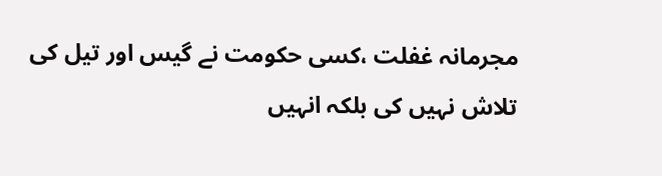مجرمانہ غفلت ،کسی حکومت نے گیس اور تیل کی تلاش نہیں کی بلکہ انہیں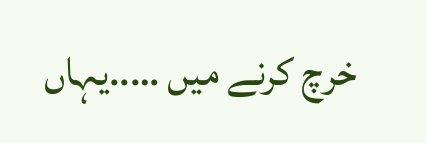خرچ کرنے میں …..یہاں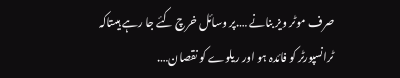صرف موٹر ویز بنانے ….پر وسائل خرچ کئے جا رہے ہیںتاکہ ٹرانسپورٹر کو فائدہ ہو اور ریلوے کو نقصان….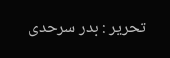تحریر : بدر سرحدی